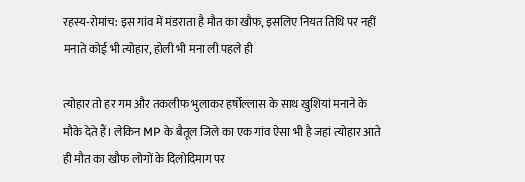रहस्य-रोमांच: इस गांव में मंडराता है मौत का खौफ, इसलिए नियत तिथि पर नहीं मनाते कोई भी त्योहार, होली भी मना ली पहले ही

त्योहार तो हर गम और तकलीफ भुलाकर हर्षोल्लास के साथ खुशियां मनाने के मौके देते हैं। लेकिन MP के बैतूल जिले का एक गांव ऐसा भी है जहां त्योहार आते ही मौत का खौफ लोगों के दिलोदिमाग पर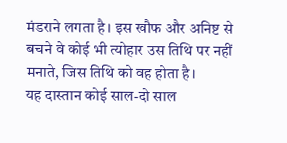मंडराने लगता है। इस खौफ और अनिष्ट से बचने वे कोई भी त्योहार उस तिथि पर नहीं मनाते, जिस तिथि को वह होता है।
यह दास्तान कोई साल-दो साल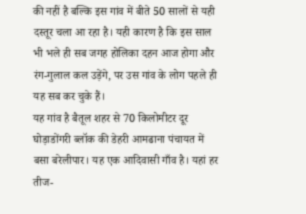की नहीं है बल्कि इस गांव में बीते 50 सालों से यही दस्तूर चला आ रहा है। यही कारण है कि इस साल भी भले ही सब जगह होलिका दहन आज होगा और रंग-गुलाल कल उड़ेंगे, पर उस गांव के लोग पहले ही यह सब कर चुके हैं।
यह गांव है बैतूल शहर से 70 किलोमीटर दूर घोड़ाडोंगरी ब्लॉक की डेहरी आमढाना पंचायत में बसा बरेलीपार। यह एक आदिवासी गाँव है। यहां हर तीज-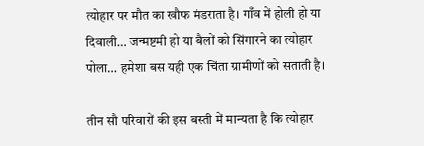त्योहार पर मौत का खौफ मंडराता है। गाँव में होली हो या दिवाली… जन्मष्टमी हो या बैलों को सिंगारने का त्योहार पोला… हमेशा बस यही एक चिंता ग्रामीणों को सताती है।

तीन सौ परिवारों की इस बस्ती में मान्यता है कि त्योहार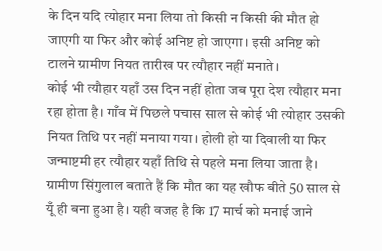के दिन यदि त्योहार मना लिया तो किसी न किसी की मौत हो जाएगी या फिर और कोई अनिष्ट हो जाएगा। इसी अनिष्ट को टालने ग्रामीण नियत तारीख पर त्यौहार नहीं मनाते।
कोई भी त्यौहार यहाँ उस दिन नहीं होता जब पूरा देश त्यौहार मना रहा होता है। गाँव में पिछले पचास साल से कोई भी त्योहार उसकी नियत तिथि पर नहीं मनाया गया। होली हो या दिवाली या फिर जन्माष्टमी हर त्यौहार यहाँ तिथि से पहले मना लिया जाता है।
ग्रामीण सिंगुलाल बताते हैं कि मौत का यह खौफ बीते 50 साल से यूँ ही बना हुआ है। यही वजह है कि 17 मार्च को मनाई जाने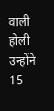वाली होली उन्होंने 15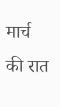मार्च की रात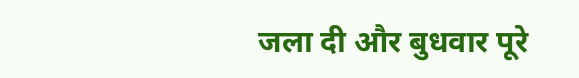जला दी और बुधवार पूरे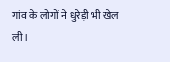गांव के लोगों ने धुरेड़ी भी खेल ली।